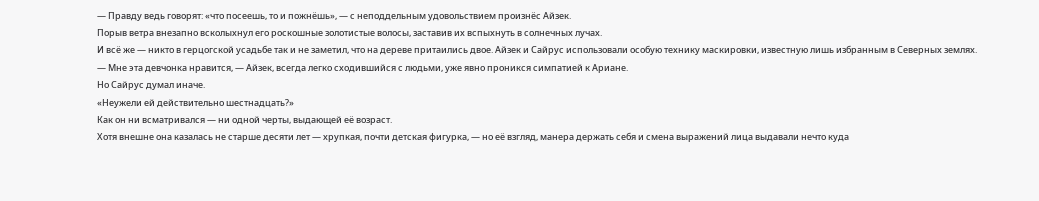— Правду ведь говорят: «что посеешь, то и пожнёшь», — с неподдельным удовольствием произнёс Айзек.
Порыв ветра внезапно всколыхнул его роскошные золотистые волосы, заставив их вспыхнуть в солнечных лучах.
И всё же — никто в герцогской усадьбе так и не заметил, что на дереве притаились двое. Айзек и Сайрус использовали особую технику маскировки, известную лишь избранным в Северных землях.
— Мне эта девчонка нравится, — Айзек, всегда легко сходившийся с людьми, уже явно проникся симпатией к Ариане.
Но Сайрус думал иначе.
«Неужели ей действительно шестнадцать?»
Как он ни всматривался — ни одной черты, выдающей её возраст.
Хотя внешне она казалась не старше десяти лет — хрупкая, почти детская фигурка, — но её взгляд, манера держать себя и смена выражений лица выдавали нечто куда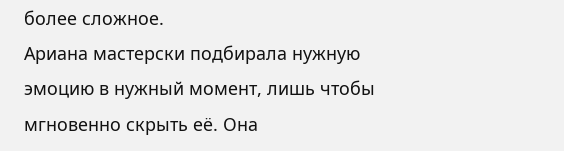более сложное.
Ариана мастерски подбирала нужную эмоцию в нужный момент, лишь чтобы мгновенно скрыть её. Она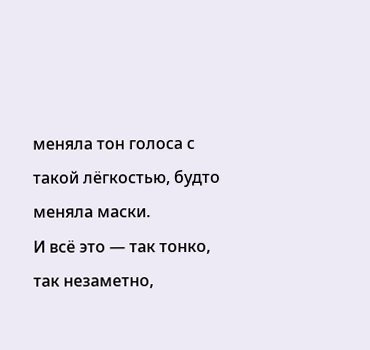меняла тон голоса с такой лёгкостью, будто меняла маски.
И всё это — так тонко, так незаметно,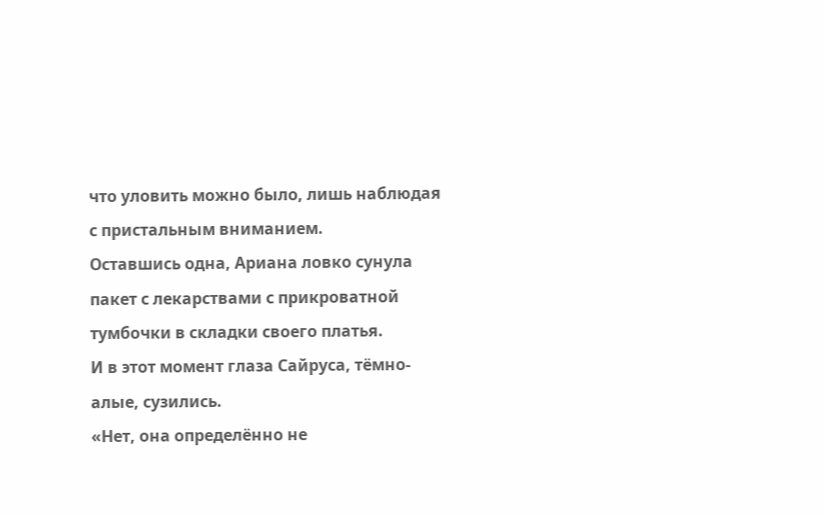что уловить можно было, лишь наблюдая с пристальным вниманием.
Оставшись одна, Ариана ловко сунула пакет с лекарствами с прикроватной тумбочки в складки своего платья.
И в этот момент глаза Сайруса, тёмно-алые, сузились.
«Нет, она определённо не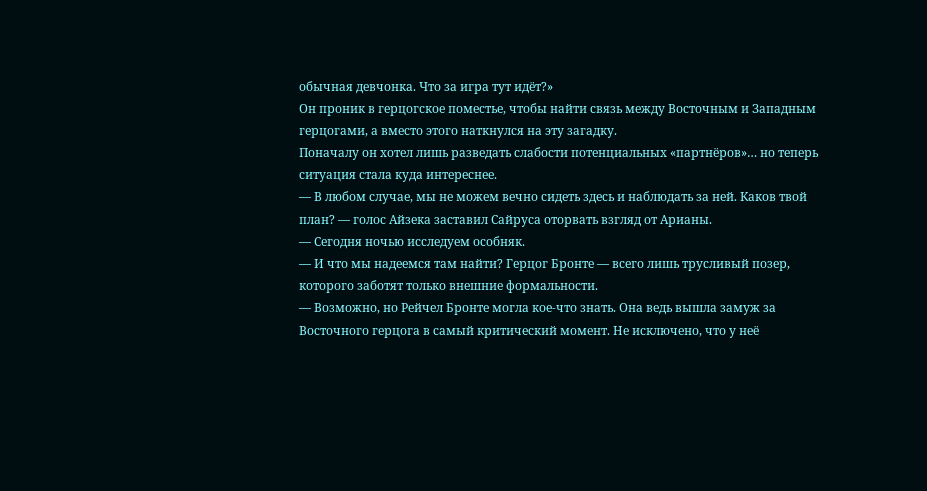обычная девчонка. Что за игра тут идёт?»
Он проник в герцогское поместье, чтобы найти связь между Восточным и Западным герцогами, а вместо этого наткнулся на эту загадку.
Поначалу он хотел лишь разведать слабости потенциальных «партнёров»… но теперь ситуация стала куда интереснее.
— В любом случае, мы не можем вечно сидеть здесь и наблюдать за ней. Каков твой план? — голос Айзека заставил Сайруса оторвать взгляд от Арианы.
— Сегодня ночью исследуем особняк.
— И что мы надеемся там найти? Герцог Бронте — всего лишь трусливый позер, которого заботят только внешние формальности.
— Возможно, но Рейчел Бронте могла кое-что знать. Она ведь вышла замуж за Восточного герцога в самый критический момент. Не исключено, что у неё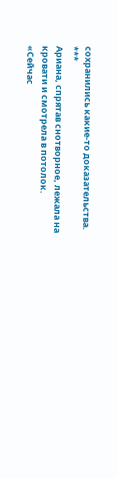сохранились какие-то доказательства.
***
Ариана, спрятав снотворное, лежала на кровати и смотрела в потолок.
«Сейчас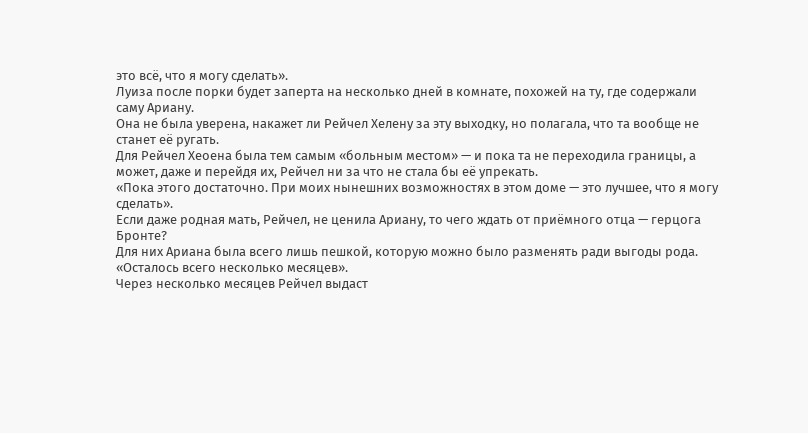это всё, что я могу сделать».
Луиза после порки будет заперта на несколько дней в комнате, похожей на ту, где содержали саму Ариану.
Она не была уверена, накажет ли Рейчел Хелену за эту выходку, но полагала, что та вообще не станет её ругать.
Для Рейчел Хеоена была тем самым «больным местом» — и пока та не переходила границы, а может, даже и перейдя их, Рейчел ни за что не стала бы её упрекать.
«Пока этого достаточно. При моих нынешних возможностях в этом доме — это лучшее, что я могу сделать».
Если даже родная мать, Рейчел, не ценила Ариану, то чего ждать от приёмного отца — герцога Бронте?
Для них Ариана была всего лишь пешкой, которую можно было разменять ради выгоды рода.
«Осталось всего несколько месяцев».
Через несколько месяцев Рейчел выдаст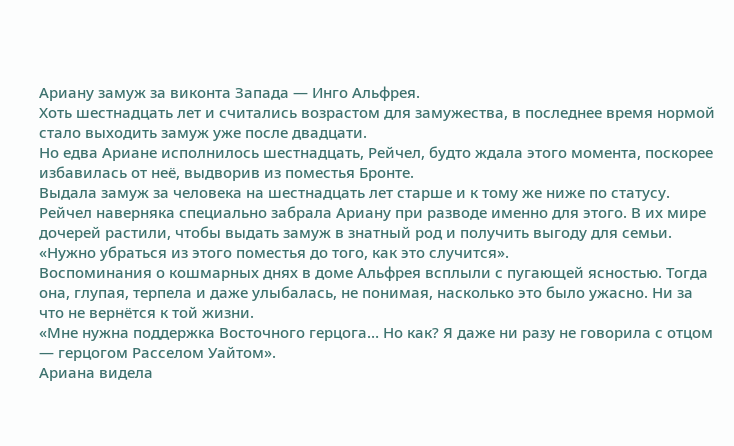Ариану замуж за виконта Запада — Инго Альфрея.
Хоть шестнадцать лет и считались возрастом для замужества, в последнее время нормой стало выходить замуж уже после двадцати.
Но едва Ариане исполнилось шестнадцать, Рейчел, будто ждала этого момента, поскорее избавилась от неё, выдворив из поместья Бронте.
Выдала замуж за человека на шестнадцать лет старше и к тому же ниже по статусу.
Рейчел наверняка специально забрала Ариану при разводе именно для этого. В их мире дочерей растили, чтобы выдать замуж в знатный род и получить выгоду для семьи.
«Нужно убраться из этого поместья до того, как это случится».
Воспоминания о кошмарных днях в доме Альфрея всплыли с пугающей ясностью. Тогда она, глупая, терпела и даже улыбалась, не понимая, насколько это было ужасно. Ни за что не вернётся к той жизни.
«Мне нужна поддержка Восточного герцога… Но как? Я даже ни разу не говорила с отцом — герцогом Расселом Уайтом».
Ариана видела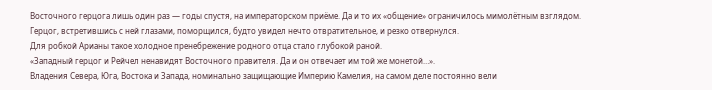Восточного герцога лишь один раз — годы спустя, на императорском приёме. Да и то их «общение» ограничилось мимолётным взглядом.
Герцог, встретившись с ней глазами, поморщился, будто увидел нечто отвратительное, и резко отвернулся.
Для робкой Арианы такое холодное пренебрежение родного отца стало глубокой раной.
«Западный герцог и Рейчел ненавидят Восточного правителя. Да и он отвечает им той же монетой…».
Владения Севера, Юга, Востока и Запада, номинально защищающие Империю Камелия, на самом деле постоянно вели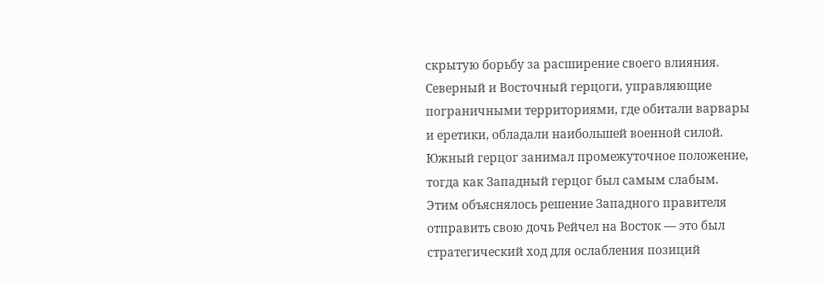скрытую борьбу за расширение своего влияния.
Северный и Восточный герцоги, управляющие пограничными территориями, где обитали варвары и еретики, обладали наибольшей военной силой. Южный герцог занимал промежуточное положение, тогда как Западный герцог был самым слабым.
Этим объяснялось решение Западного правителя отправить свою дочь Рейчел на Восток — это был стратегический ход для ослабления позиций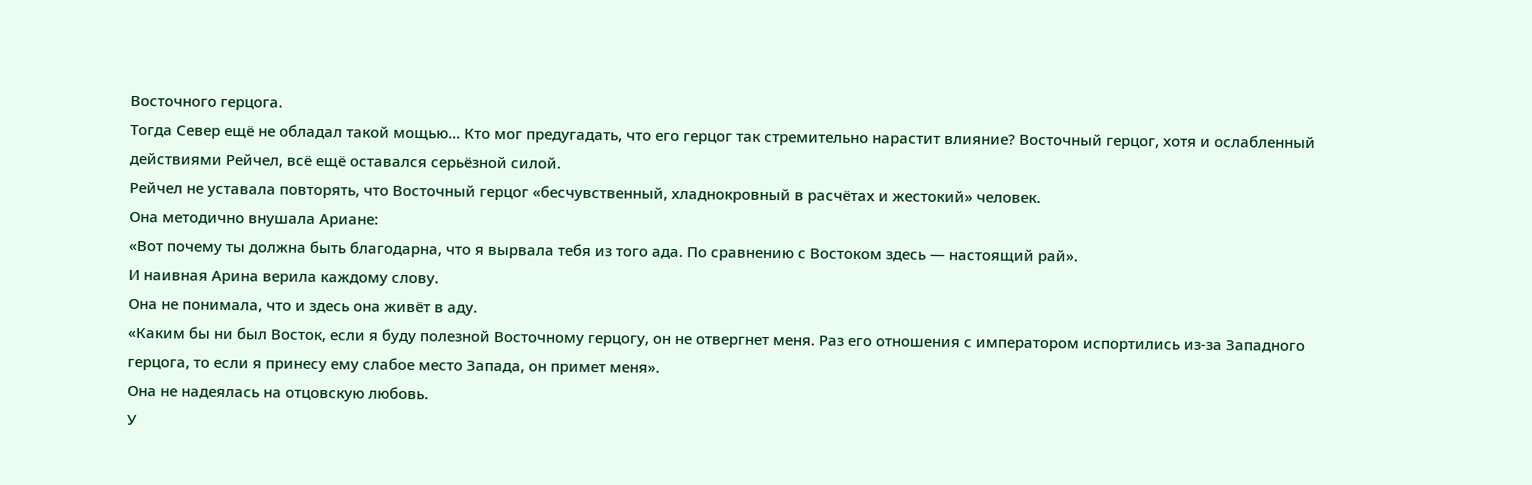Восточного герцога.
Тогда Север ещё не обладал такой мощью... Кто мог предугадать, что его герцог так стремительно нарастит влияние? Восточный герцог, хотя и ослабленный действиями Рейчел, всё ещё оставался серьёзной силой.
Рейчел не уставала повторять, что Восточный герцог «бесчувственный, хладнокровный в расчётах и жестокий» человек.
Она методично внушала Ариане:
«Вот почему ты должна быть благодарна, что я вырвала тебя из того ада. По сравнению с Востоком здесь — настоящий рай».
И наивная Арина верила каждому слову.
Она не понимала, что и здесь она живёт в аду.
«Каким бы ни был Восток, если я буду полезной Восточному герцогу, он не отвергнет меня. Раз его отношения с императором испортились из-за Западного герцога, то если я принесу ему слабое место Запада, он примет меня».
Она не надеялась на отцовскую любовь.
У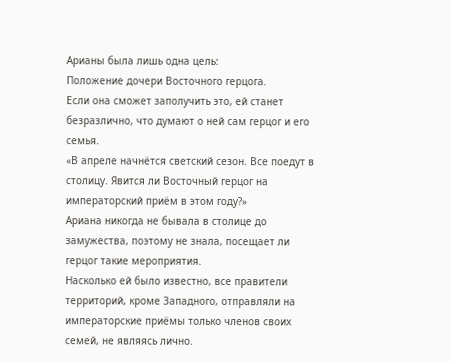Арианы была лишь одна цель:
Положение дочери Восточного герцога.
Если она сможет заполучить это, ей станет безразлично, что думают о ней сам герцог и его семья.
«В апреле начнётся светский сезон. Все поедут в столицу. Явится ли Восточный герцог на императорский приём в этом году?»
Ариана никогда не бывала в столице до замужества, поэтому не знала, посещает ли герцог такие мероприятия.
Насколько ей было известно, все правители территорий, кроме Западного, отправляли на императорские приёмы только членов своих семей, не являясь лично.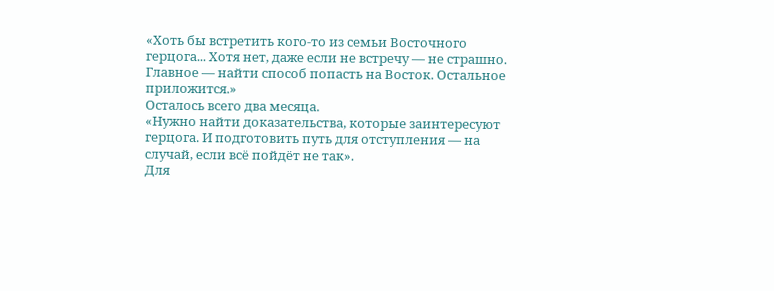«Хоть бы встретить кого-то из семьи Восточного герцога... Хотя нет, даже если не встречу — не страшно. Главное — найти способ попасть на Восток. Остальное приложится.»
Осталось всего два месяца.
«Нужно найти доказательства, которые заинтересуют герцога. И подготовить путь для отступления — на случай, если всё пойдёт не так».
Для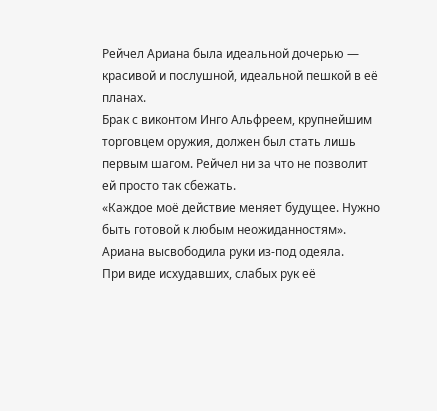Рейчел Ариана была идеальной дочерью — красивой и послушной, идеальной пешкой в её планах.
Брак с виконтом Инго Альфреем, крупнейшим торговцем оружия, должен был стать лишь первым шагом. Рейчел ни за что не позволит ей просто так сбежать.
«Каждое моё действие меняет будущее. Нужно быть готовой к любым неожиданностям».
Ариана высвободила руки из-под одеяла.
При виде исхудавших, слабых рук её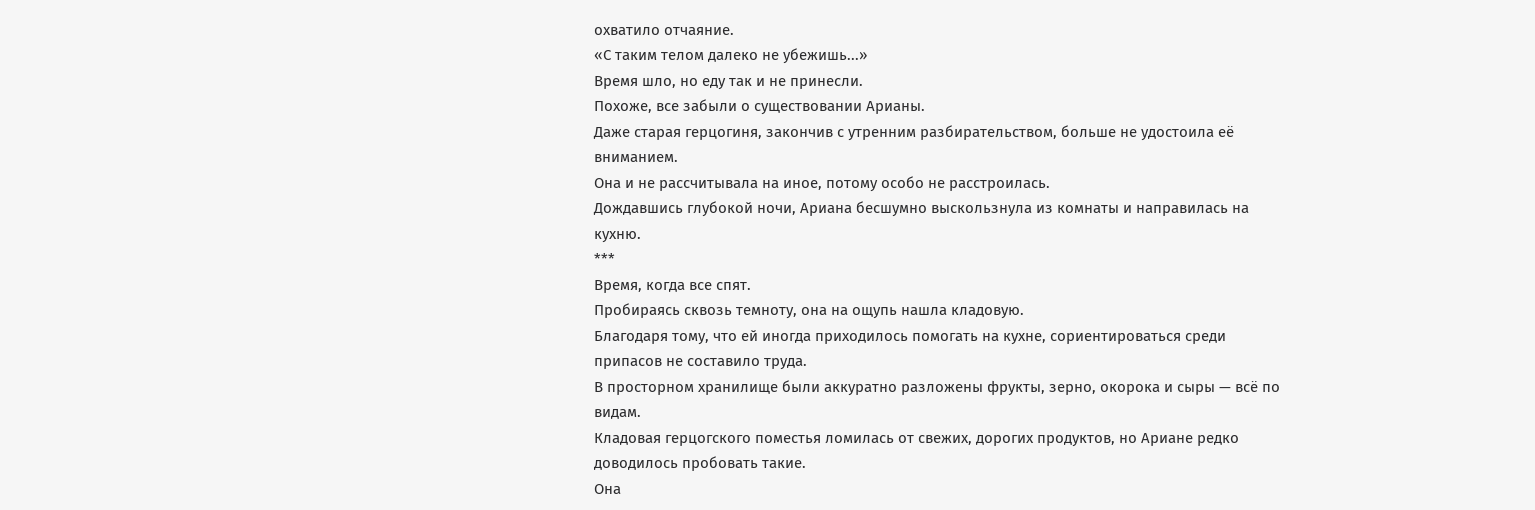охватило отчаяние.
«С таким телом далеко не убежишь...»
Время шло, но еду так и не принесли.
Похоже, все забыли о существовании Арианы.
Даже старая герцогиня, закончив с утренним разбирательством, больше не удостоила её вниманием.
Она и не рассчитывала на иное, потому особо не расстроилась.
Дождавшись глубокой ночи, Ариана бесшумно выскользнула из комнаты и направилась на кухню.
***
Время, когда все спят.
Пробираясь сквозь темноту, она на ощупь нашла кладовую.
Благодаря тому, что ей иногда приходилось помогать на кухне, сориентироваться среди припасов не составило труда.
В просторном хранилище были аккуратно разложены фрукты, зерно, окорока и сыры — всё по видам.
Кладовая герцогского поместья ломилась от свежих, дорогих продуктов, но Ариане редко доводилось пробовать такие.
Она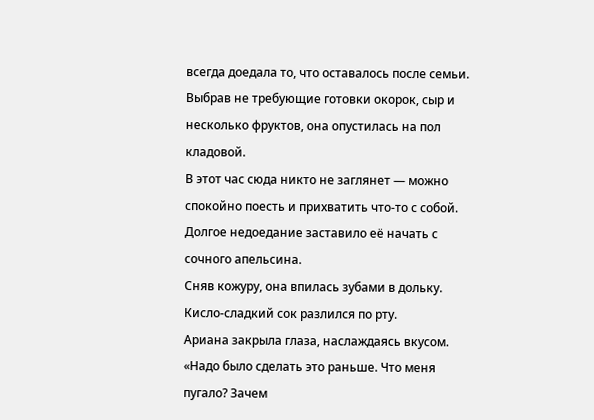всегда доедала то, что оставалось после семьи.
Выбрав не требующие готовки окорок, сыр и несколько фруктов, она опустилась на пол кладовой.
В этот час сюда никто не заглянет — можно спокойно поесть и прихватить что-то с собой.
Долгое недоедание заставило её начать с сочного апельсина.
Сняв кожуру, она впилась зубами в дольку. Кисло-сладкий сок разлился по рту.
Ариана закрыла глаза, наслаждаясь вкусом.
«Надо было сделать это раньше. Что меня пугало? Зачем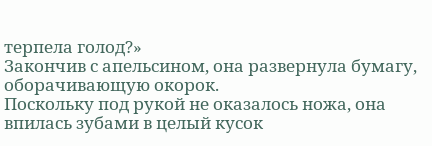терпела голод?»
Закончив с апельсином, она развернула бумагу, оборачивающую окорок.
Поскольку под рукой не оказалось ножа, она впилась зубами в целый кусок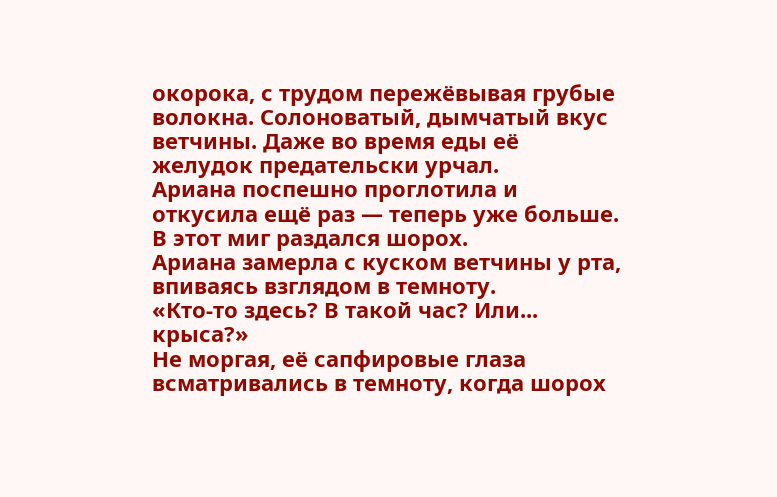окорока, с трудом пережёвывая грубые волокна. Солоноватый, дымчатый вкус ветчины. Даже во время еды её желудок предательски урчал.
Ариана поспешно проглотила и откусила ещё раз — теперь уже больше.
В этот миг раздался шорох.
Ариана замерла с куском ветчины у рта, впиваясь взглядом в темноту.
«Кто-то здесь? В такой час? Или... крыса?»
Не моргая, её сапфировые глаза всматривались в темноту, когда шорох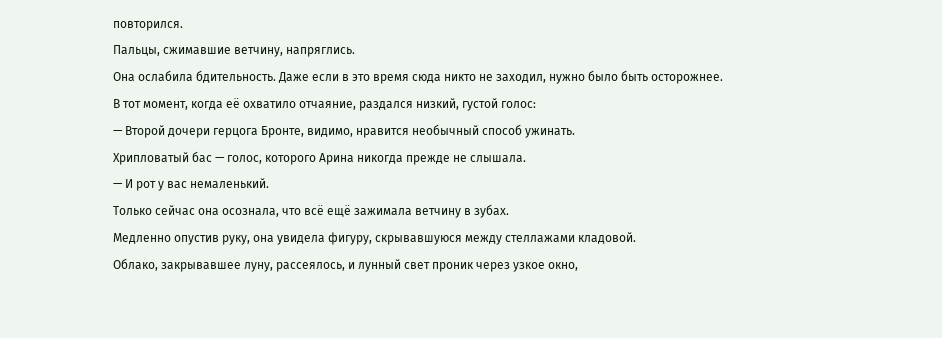повторился.
Пальцы, сжимавшие ветчину, напряглись.
Она ослабила бдительность. Даже если в это время сюда никто не заходил, нужно было быть осторожнее.
В тот момент, когда её охватило отчаяние, раздался низкий, густой голос:
— Второй дочери герцога Бронте, видимо, нравится необычный способ ужинать.
Хрипловатый бас — голос, которого Арина никогда прежде не слышала.
— И рот у вас немаленький.
Только сейчас она осознала, что всё ещё зажимала ветчину в зубах.
Медленно опустив руку, она увидела фигуру, скрывавшуюся между стеллажами кладовой.
Облако, закрывавшее луну, рассеялось, и лунный свет проник через узкое окно,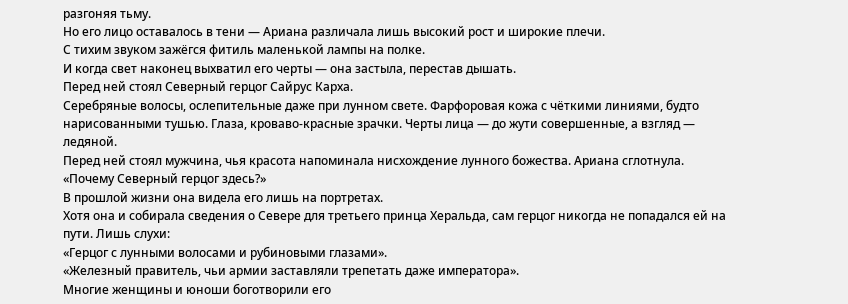разгоняя тьму.
Но его лицо оставалось в тени — Ариана различала лишь высокий рост и широкие плечи.
С тихим звуком зажёгся фитиль маленькой лампы на полке.
И когда свет наконец выхватил его черты — она застыла, перестав дышать.
Перед ней стоял Северный герцог Сайрус Карха.
Серебряные волосы, ослепительные даже при лунном свете. Фарфоровая кожа с чёткими линиями, будто нарисованными тушью. Глаза, кроваво-красные зрачки. Черты лица — до жути совершенные, а взгляд — ледяной.
Перед ней стоял мужчина, чья красота напоминала нисхождение лунного божества. Ариана сглотнула.
«Почему Северный герцог здесь?»
В прошлой жизни она видела его лишь на портретах.
Хотя она и собирала сведения о Севере для третьего принца Херальда, сам герцог никогда не попадался ей на пути. Лишь слухи:
«Герцог с лунными волосами и рубиновыми глазами».
«Железный правитель, чьи армии заставляли трепетать даже императора».
Многие женщины и юноши боготворили его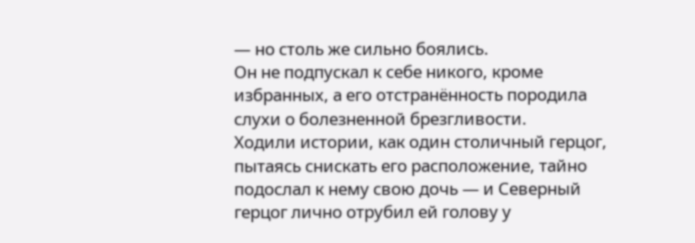— но столь же сильно боялись.
Он не подпускал к себе никого, кроме избранных, а его отстранённость породила слухи о болезненной брезгливости.
Ходили истории, как один столичный герцог, пытаясь снискать его расположение, тайно подослал к нему свою дочь — и Северный герцог лично отрубил ей голову у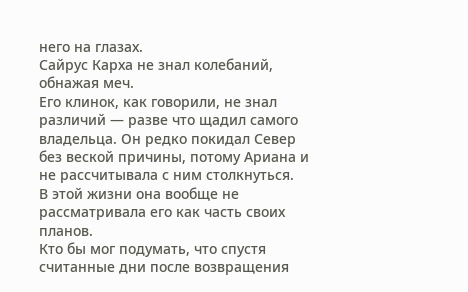него на глазах.
Сайрус Карха не знал колебаний, обнажая меч.
Его клинок, как говорили, не знал различий — разве что щадил самого владельца. Он редко покидал Север без веской причины, потому Ариана и не рассчитывала с ним столкнуться.
В этой жизни она вообще не рассматривала его как часть своих планов.
Кто бы мог подумать, что спустя считанные дни после возвращения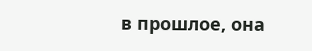в прошлое, она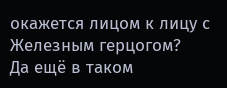окажется лицом к лицу с Железным герцогом?
Да ещё в таком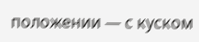положении — с куском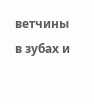ветчины в зубах и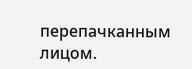перепачканным лицом.